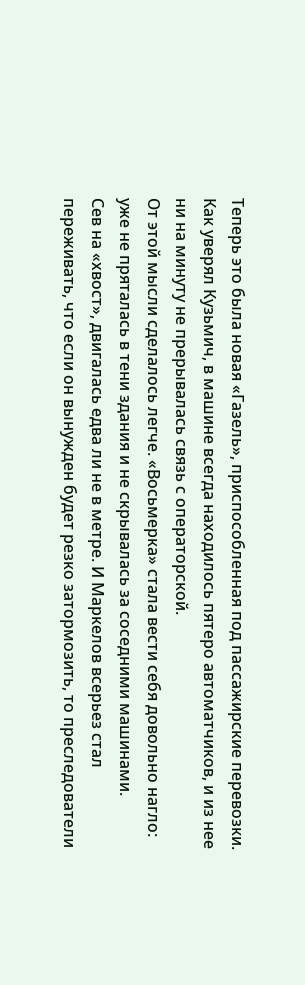Теперь это была новая «Газель», приспособленная под пассажирские перевозки. Как уверял Кузьмич, в машине всегда находилось пятеро автоматчиков, и из нее ни на минуту не прерывалась связь с операторской.
От этой мысли сделалось легче. «Восьмерка» стала вести себя довольно нагло: уже не пряталась в тени здания и не скрывалась за соседними машинами.
Сев на «хвост», двигалась едва ли не в метре. И Маркелов всерьез стал переживать, что если он вынужден будет резко затормозить, то преследователи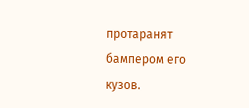протаранят бампером его кузов.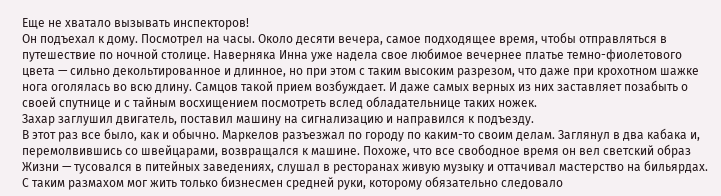Еще не хватало вызывать инспекторов!
Он подъехал к дому. Посмотрел на часы. Около десяти вечера, самое подходящее время, чтобы отправляться в путешествие по ночной столице. Наверняка Инна уже надела свое любимое вечернее платье темно-фиолетового цвета — сильно декольтированное и длинное, но при этом с таким высоким разрезом, что даже при крохотном шажке нога оголялась во всю длину. Самцов такой прием возбуждает. И даже самых верных из них заставляет позабыть о своей спутнице и с тайным восхищением посмотреть вслед обладательнице таких ножек.
Захар заглушил двигатель, поставил машину на сигнализацию и направился к подъезду.
В этот раз все было, как и обычно. Маркелов разъезжал по городу по каким-то своим делам. Заглянул в два кабака и, перемолвившись со швейцарами, возвращался к машине. Похоже, что все свободное время он вел светский образ Жизни — тусовался в питейных заведениях, слушал в ресторанах живую музыку и оттачивал мастерство на бильярдах. С таким размахом мог жить только бизнесмен средней руки, которому обязательно следовало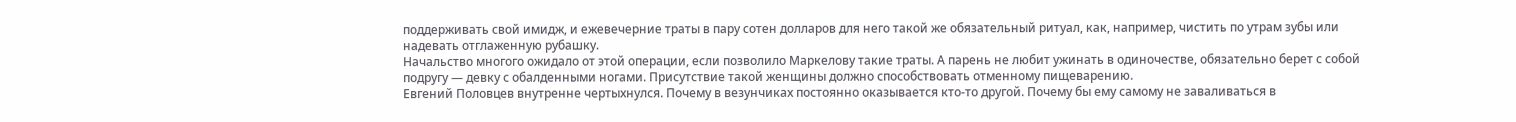поддерживать свой имидж, и ежевечерние траты в пару сотен долларов для него такой же обязательный ритуал, как, например, чистить по утрам зубы или надевать отглаженную рубашку.
Начальство многого ожидало от этой операции, если позволило Маркелову такие траты. А парень не любит ужинать в одиночестве, обязательно берет с собой подругу — девку с обалденными ногами. Присутствие такой женщины должно способствовать отменному пищеварению.
Евгений Половцев внутренне чертыхнулся. Почему в везунчиках постоянно оказывается кто-то другой. Почему бы ему самому не заваливаться в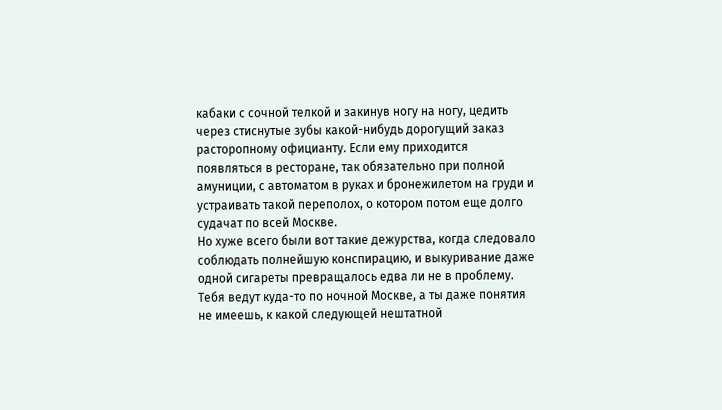кабаки с сочной телкой и закинув ногу на ногу, цедить через стиснутые зубы какой-нибудь дорогущий заказ расторопному официанту. Если ему приходится появляться в ресторане, так обязательно при полной амуниции, с автоматом в руках и бронежилетом на груди и устраивать такой переполох, о котором потом еще долго судачат по всей Москве.
Но хуже всего были вот такие дежурства, когда следовало соблюдать полнейшую конспирацию, и выкуривание даже одной сигареты превращалось едва ли не в проблему. Тебя ведут куда-то по ночной Москве, а ты даже понятия не имеешь, к какой следующей нештатной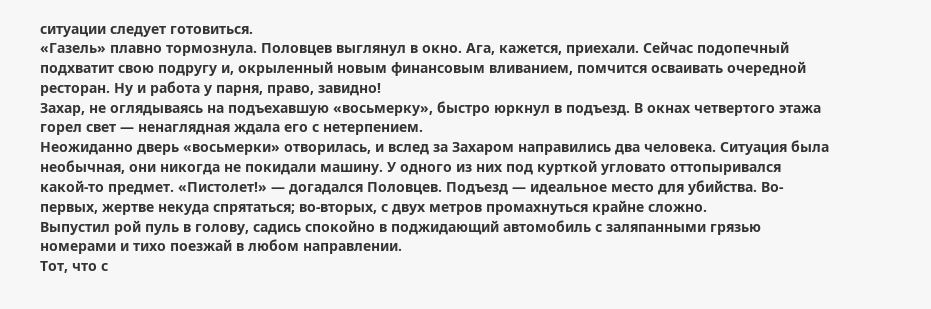ситуации следует готовиться.
«Газель» плавно тормознула. Половцев выглянул в окно. Ага, кажется, приехали. Сейчас подопечный подхватит свою подругу и, окрыленный новым финансовым вливанием, помчится осваивать очередной ресторан. Ну и работа у парня, право, завидно!
Захар, не оглядываясь на подъехавшую «восьмерку», быстро юркнул в подъезд. В окнах четвертого этажа горел свет — ненаглядная ждала его с нетерпением.
Неожиданно дверь «восьмерки» отворилась, и вслед за Захаром направились два человека. Ситуация была необычная, они никогда не покидали машину. У одного из них под курткой угловато оттопыривался какой-то предмет. «Пистолет!» — догадался Половцев. Подъезд — идеальное место для убийства. Во-первых, жертве некуда спрятаться; во-вторых, с двух метров промахнуться крайне сложно.
Выпустил рой пуль в голову, садись спокойно в поджидающий автомобиль с заляпанными грязью номерами и тихо поезжай в любом направлении.
Тот, что с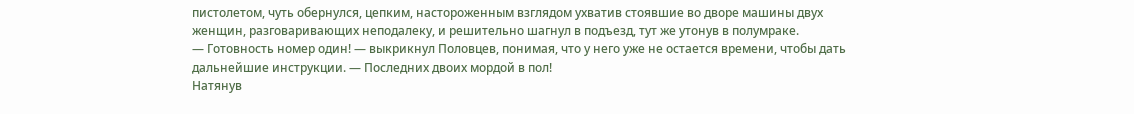пистолетом, чуть обернулся, цепким, настороженным взглядом ухватив стоявшие во дворе машины двух женщин, разговаривающих неподалеку, и решительно шагнул в подъезд, тут же утонув в полумраке.
— Готовность номер один! — выкрикнул Половцев, понимая, что у него уже не остается времени, чтобы дать дальнейшие инструкции. — Последних двоих мордой в пол!
Натянув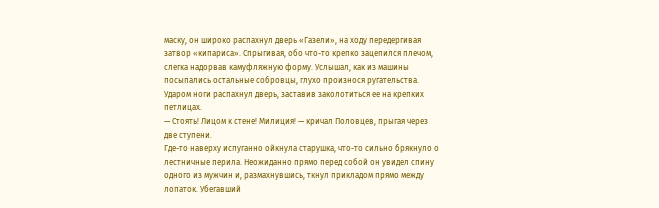маску, он широко распахнул дверь «Газели», на ходу передергивая затвор «кипариса». Спрыгивая, обо что-то крепко зацепился плечом, слегка надорвав камуфляжную форму. Услышал, как из машины посыпались остальные собровцы, глухо произнося ругательства. Ударом ноги распахнул дверь, заставив заколотиться ее на крепких петлицах.
— Стоять! Лицом к стене! Милиция! — кричал Половцев, прыгая через две ступени.
Где-то наверху испуганно ойкнула старушка, что-то сильно брякнуло о лестничные перила. Неожиданно прямо перед собой он увидел спину одного из мужчин и, размахнувшись, ткнул прикладом прямо между лопаток. Убегавший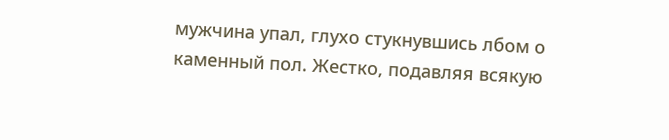мужчина упал, глухо стукнувшись лбом о каменный пол. Жестко, подавляя всякую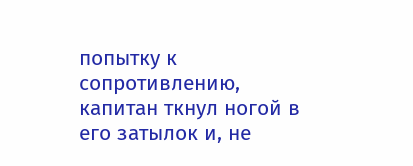попытку к сопротивлению, капитан ткнул ногой в его затылок и, не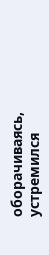оборачиваясь, устремился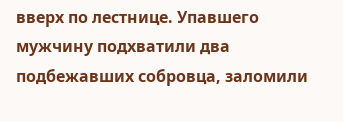вверх по лестнице. Упавшего мужчину подхватили два подбежавших собровца, заломили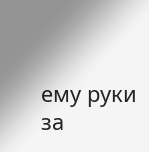ему руки за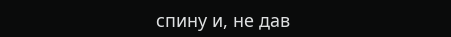спину и, не дав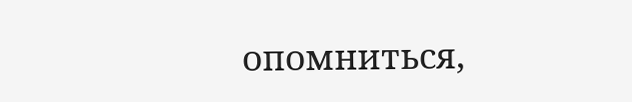опомниться,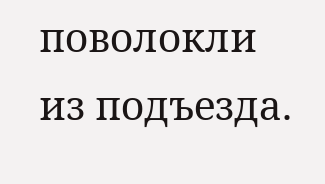поволокли из подъезда.